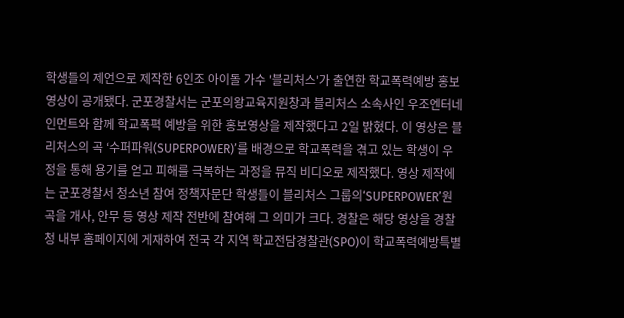학생들의 제언으로 제작한 6인조 아이돌 가수 '블리처스'가 출연한 학교폭력예방 홍보 영상이 공개됐다. 군포경찰서는 군포의왕교육지원창과 블리처스 소속사인 우조엔터네인먼트와 함께 학교폭펵 예방을 위한 홍보영상을 제작했다고 2일 밝혔다. 이 영상은 블리처스의 곡 ‘수퍼파워(SUPERPOWER)’를 배경으로 학교폭력을 겪고 있는 학생이 우정을 통해 용기를 얻고 피해를 극복하는 과정을 뮤직 비디오로 제작했다. 영상 제작에는 군포경찰서 청소년 참여 정책자문단 학생들이 블리처스 그룹의‘SUPERPOWER’원곡을 개사, 안무 등 영상 제작 전반에 참여해 그 의미가 크다. 경찰은 해당 영상을 경찰청 내부 홈페이지에 게재하여 전국 각 지역 학교전담경찰관(SPO)이 학교폭력예방특별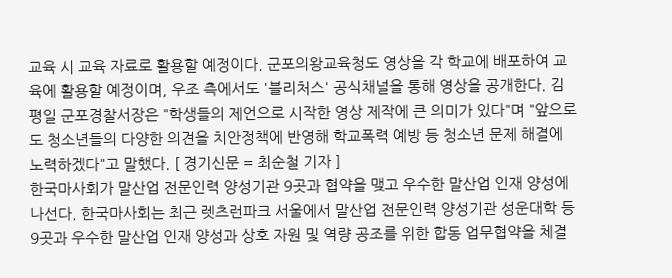교육 시 교육 자료로 활용할 예정이다. 군포의왕교육청도 영상을 각 학교에 배포하여 교육에 활용할 예정이며, 우조 측에서도 '블리처스' 공식채널을 통해 영상을 공개한다. 김평일 군포경찰서장은 "학생들의 제언으로 시작한 영상 제작에 큰 의미가 있다"며 "앞으로도 청소년들의 다양한 의견을 치안정책에 반영해 학교폭력 예방 등 청소년 문제 해결에 노력하겠다"고 말했다. [ 경기신문 = 최순철 기자 ]
한국마사회가 말산업 전문인력 양성기관 9곳과 협약을 맺고 우수한 말산업 인재 양성에 나선다. 한국마사회는 최근 렛츠런파크 서울에서 말산업 전문인력 양성기관 성운대학 등 9곳과 우수한 말산업 인재 양성과 상호 자원 및 역량 공조를 위한 합동 업무협약을 체결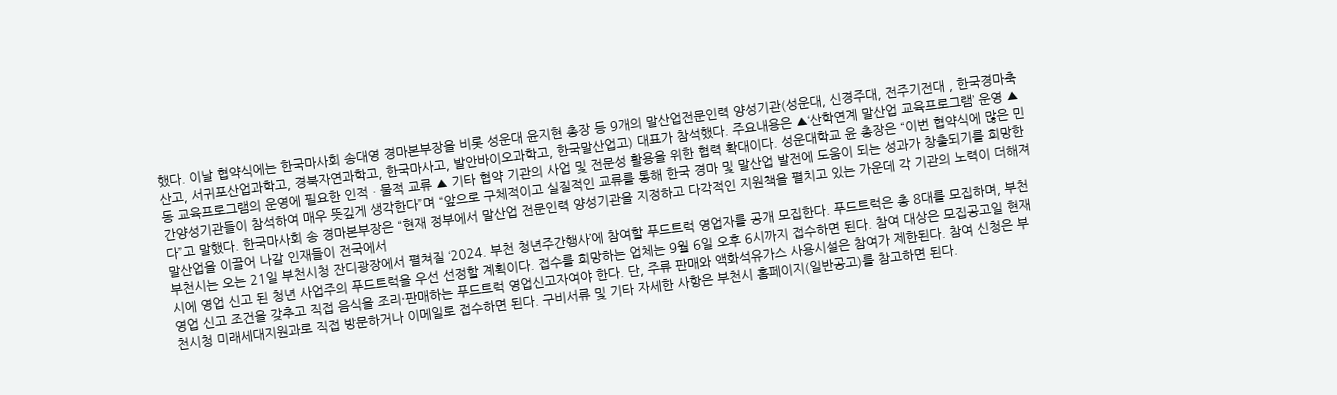했다. 이날 협약식에는 한국마사회 송대영 경마본부장을 비롯 성운대 윤지현 총장 등 9개의 말산업전문인력 양성기관(성운대, 신경주대, 전주기전대 , 한국경마축산고, 서귀포산업과학고, 경북자연과학고, 한국마사고, 발안바이오과학고, 한국말산업고) 대표가 참석했다. 주요내용은 ▲‘산학연계 말산업 교육프로그램’ 운영 ▲동 교육프로그램의 운영에 필요한 인적ㆍ물적 교류 ▲ 기타 협약 기관의 사업 및 전문성 활용을 위한 협력 확대이다. 성운대학교 윤 총장은 “이번 협약식에 많은 민간양성기관들이 참석하여 매우 뜻깊게 생각한다”며 “앞으로 구체적이고 실질적인 교류를 통해 한국 경마 및 말산업 발전에 도움이 되는 성과가 창출되기를 희망한다”고 말했다. 한국마사회 송 경마본부장은 “현재 정부에서 말산업 전문인력 양성기관을 지정하고 다각적인 지원책을 펼치고 있는 가운데 각 기관의 노력이 더해져 말산업을 이끌어 나갈 인재들이 전국에서
부천시는 오는 21일 부천시청 잔디광장에서 펼쳐질 ‘2024. 부천 청년주간행사’에 참여할 푸드트럭 영업자를 공개 모집한다. 푸드트럭은 총 8대를 모집하며, 부천시에 영업 신고 된 청년 사업주의 푸드트럭을 우선 선정할 계획이다. 접수를 희망하는 업체는 9월 6일 오후 6시까지 접수하면 된다. 참여 대상은 모집공고일 현재 영업 신고 조건을 갖추고 직접 음식을 조리·판매하는 푸드트럭 영업신고자여야 한다. 단, 주류 판매와 액화석유가스 사용시설은 참여가 제한된다. 참여 신청은 부천시청 미래세대지원과로 직접 방문하거나 이메일로 접수하면 된다. 구비서류 및 기타 자세한 사항은 부천시 홈페이지(일반공고)를 참고하면 된다.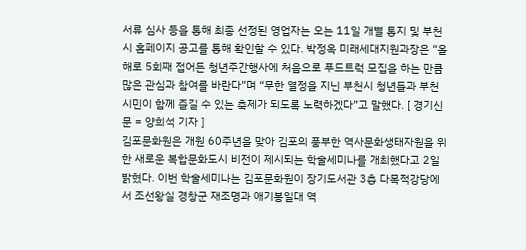서류 심사 등을 통해 최종 선정된 영업자는 오는 11일 개별 통지 및 부천시 홈페이지 공고를 통해 확인할 수 있다. 박정옥 미래세대지원과장은 “올해로 5회째 접어든 청년주간행사에 처음으로 푸드트럭 모집을 하는 만큼 많은 관심과 참여를 바란다”며 “무한 열정을 지닌 부천시 청년들과 부천시민이 함께 즐길 수 있는 축제가 되도록 노력하겠다”고 말했다. [ 경기신문 = 양희석 기자 ]
김포문화원은 개원 60주년을 맞아 김포의 풍부한 역사문화생태자원을 위한 새로운 복합문화도시 비전이 제시되는 학술세미나를 개최했다고 2일 밝혔다. 이번 학술세미나는 김포문화원이 장기도서관 3층 다목적강당에서 조선왕실 경창군 재조명과 애기봉일대 역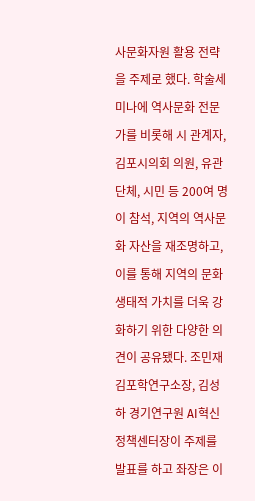사문화자원 활용 전략을 주제로 했다. 학술세미나에 역사문화 전문가를 비롯해 시 관계자, 김포시의회 의원, 유관단체, 시민 등 200여 명이 참석, 지역의 역사문화 자산을 재조명하고, 이를 통해 지역의 문화생태적 가치를 더욱 강화하기 위한 다양한 의견이 공유됐다. 조민재 김포학연구소장, 김성하 경기연구원 AI혁신정책센터장이 주제를 발표를 하고 좌장은 이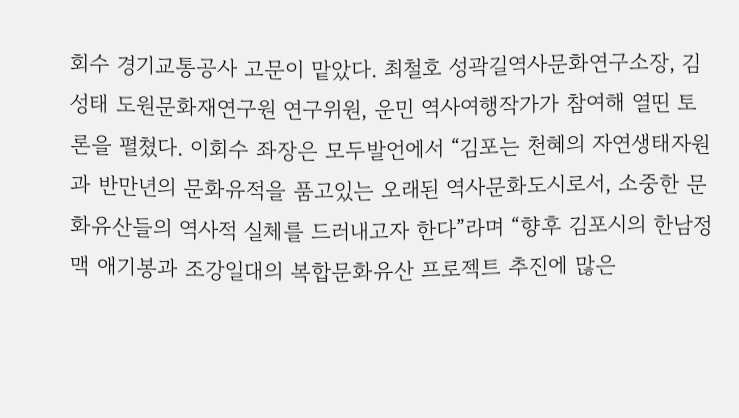회수 경기교통공사 고문이 맡았다. 최철호 성곽길역사문화연구소장, 김성태 도원문화재연구원 연구위원, 운민 역사여행작가가 참여해 열띤 토론을 펼쳤다. 이회수 좌장은 모두발언에서 “김포는 천혜의 자연생태자원과 반만년의 문화유적을 품고있는 오래된 역사문화도시로서, 소중한 문화유산들의 역사적 실체를 드러내고자 한다”라며 “향후 김포시의 한남정맥 애기봉과 조강일대의 복합문화유산 프로젝트 추진에 많은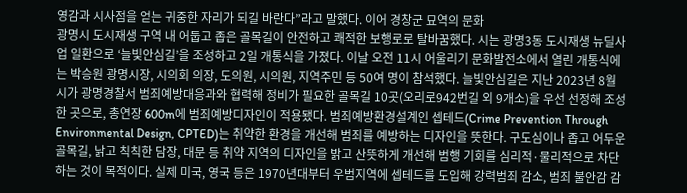영감과 시사점을 얻는 귀중한 자리가 되길 바란다”라고 말했다. 이어 경창군 묘역의 문화
광명시 도시재생 구역 내 어둡고 좁은 골목길이 안전하고 쾌적한 보행로로 탈바꿈했다. 시는 광명3동 도시재생 뉴딜사업 일환으로 ‘늘빛안심길’을 조성하고 2일 개통식을 가졌다. 이날 오전 11시 어울리기 문화발전소에서 열린 개통식에는 박승원 광명시장, 시의회 의장, 도의원, 시의원, 지역주민 등 50여 명이 참석했다. 늘빛안심길은 지난 2023년 8월 시가 광명경찰서 범죄예방대응과와 협력해 정비가 필요한 골목길 10곳(오리로942번길 외 9개소)을 우선 선정해 조성한 곳으로, 총연장 600m에 범죄예방디자인이 적용됐다. 범죄예방환경설계인 셉테드(Crime Prevention Through Environmental Design, CPTED)는 취약한 환경을 개선해 범죄를 예방하는 디자인을 뜻한다. 구도심이나 좁고 어두운 골목길, 낡고 칙칙한 담장, 대문 등 취약 지역의 디자인을 밝고 산뜻하게 개선해 범행 기회를 심리적·물리적으로 차단하는 것이 목적이다. 실제 미국, 영국 등은 1970년대부터 우범지역에 셉테드를 도입해 강력범죄 감소, 범죄 불안감 감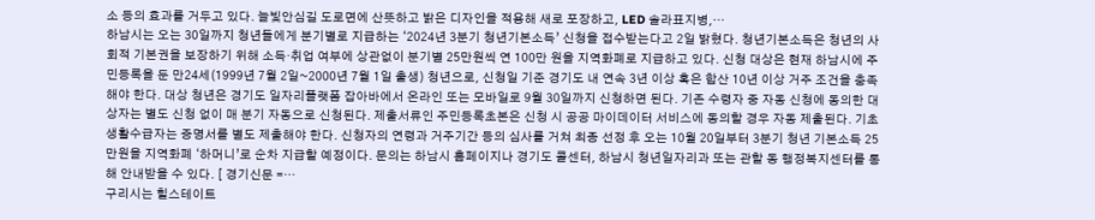소 등의 효과를 거두고 있다. 늘빛안심길 도로면에 산뜻하고 밝은 디자인을 적용해 새로 포장하고, LED 솔라표지병,…
하남시는 오는 30일까지 청년들에게 분기별로 지급하는 ‘2024년 3분기 청년기본소득’ 신청을 접수받는다고 2일 밝혔다. 청년기본소득은 청년의 사회적 기본권을 보장하기 위해 소득·취업 여부에 상관없이 분기별 25만원씩 연 100만 원을 지역화폐로 지급하고 있다. 신청 대상은 현재 하남시에 주민등록을 둔 만24세(1999년 7월 2일~2000년 7월 1일 출생) 청년으로, 신청일 기준 경기도 내 연속 3년 이상 혹은 합산 10년 이상 거주 조건을 충족해야 한다. 대상 청년은 경기도 일자리플랫폼 잡아바에서 온라인 또는 모바일로 9월 30일까지 신청하면 된다. 기존 수령자 중 자동 신청에 동의한 대상자는 별도 신청 없이 매 분기 자동으로 신청된다. 제출서류인 주민등록초본은 신청 시 공공 마이데이터 서비스에 동의할 경우 자동 제출된다. 기초생활수급자는 증명서를 별도 제출해야 한다. 신청자의 연령과 거주기간 등의 심사를 거쳐 최종 선정 후 오는 10월 20일부터 3분기 청년 기본소득 25만원을 지역화폐 ‘하머니’로 순차 지급할 예정이다. 문의는 하남시 홈페이지나 경기도 콜센터, 하남시 청년일자리과 또는 관할 동 행정복지센터를 통해 안내받을 수 있다. [ 경기신문 =…
구리시는 힐스테이트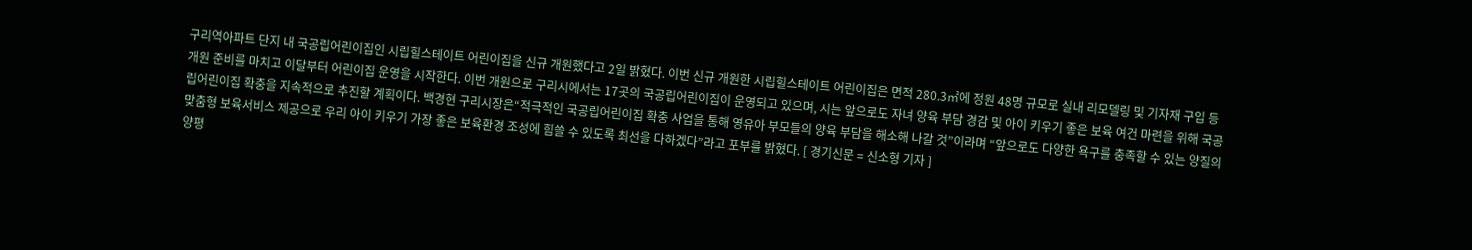구리역아파트 단지 내 국공립어린이집인 시립힐스테이트 어린이집을 신규 개원했다고 2일 밝혔다. 이번 신규 개원한 시립힐스테이트 어린이집은 면적 280.3㎡에 정원 48명 규모로 실내 리모델링 및 기자재 구입 등 개원 준비를 마치고 이달부터 어린이집 운영을 시작한다. 이번 개원으로 구리시에서는 17곳의 국공립어린이집이 운영되고 있으며, 시는 앞으로도 자녀 양육 부담 경감 및 아이 키우기 좋은 보육 여건 마련을 위해 국공립어린이집 확충을 지속적으로 추진할 계획이다. 백경현 구리시장은“적극적인 국공립어린이집 확충 사업을 통해 영유아 부모들의 양육 부담을 해소해 나갈 것”이라며 “앞으로도 다양한 욕구를 충족할 수 있는 양질의 맞춤형 보육서비스 제공으로 우리 아이 키우기 가장 좋은 보육환경 조성에 힘쓸 수 있도록 최선을 다하겠다”라고 포부를 밝혔다. [ 경기신문 = 신소형 기자 ]
양평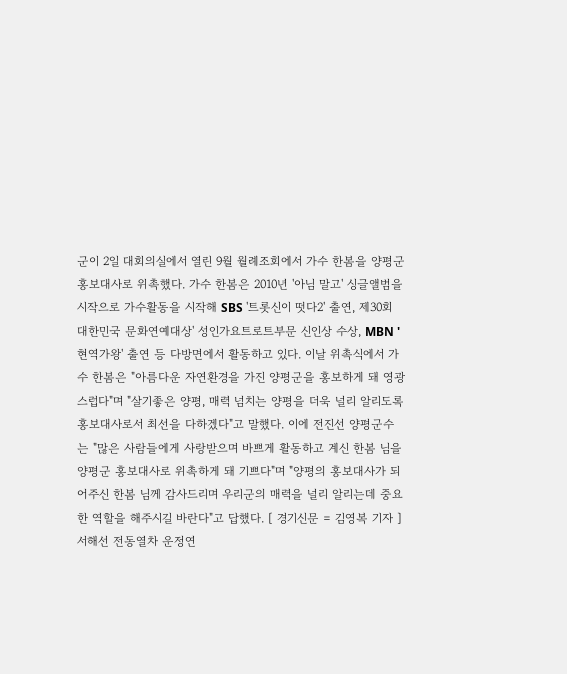군이 2일 대회의실에서 열린 9월 월례조회에서 가수 한봄을 양평군 홍보대사로 위촉했다. 가수 한봄은 2010년 '아님 말고' 싱글앨범을 시작으로 가수활동을 시작해 SBS '트롯신이 떳다2' 출연, 제30회 대한민국 문화연예대상' 성인가요트로트부문 신인상 수상, MBN '현역가왕' 출연 등 다방면에서 활동하고 있다. 이날 위촉식에서 가수 한봄은 "아름다운 자연환경을 가진 양평군을 홍보하게 돼 영광스럽다"며 "살기좋은 양평, 매력 넘치는 양평을 더욱 널리 알리도록 홍보대사로서 최선을 다하겠다"고 말했다. 이에 전진선 양평군수는 "많은 사람들에게 사랑받으며 바쁘게 활동하고 계신 한봄 님을 양평군 홍보대사로 위촉하게 돼 기쁘다"며 "양평의 홍보대사가 되어주신 한봄 님께 감사드리며 우리군의 매력을 널리 알리는데 중요한 역할을 해주시길 바란다"고 답했다. [ 경기신문 = 김영복 기자 ]
서해선 전동열차 운정연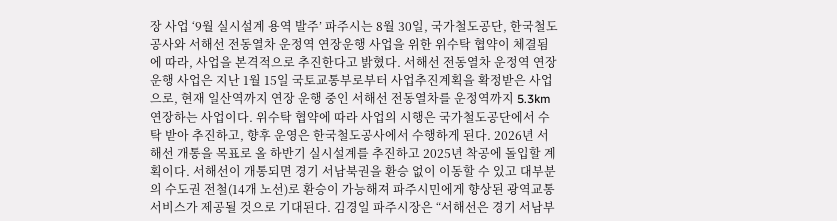장 사업 ‘9월 실시설계 용역 발주’ 파주시는 8월 30일, 국가철도공단, 한국철도공사와 서해선 전동열차 운정역 연장운행 사업을 위한 위수탁 협약이 체결됨에 따라, 사업을 본격적으로 추진한다고 밝혔다. 서해선 전동열차 운정역 연장운행 사업은 지난 1월 15일 국토교통부로부터 사업추진계획을 확정받은 사업으로, 현재 일산역까지 연장 운행 중인 서해선 전동열차를 운정역까지 5.3km 연장하는 사업이다. 위수탁 협약에 따라 사업의 시행은 국가철도공단에서 수탁 받아 추진하고, 향후 운영은 한국철도공사에서 수행하게 된다. 2026년 서해선 개통을 목표로 올 하반기 실시설계를 추진하고 2025년 착공에 돌입할 계획이다. 서해선이 개통되면 경기 서남북권을 환승 없이 이동할 수 있고 대부분의 수도권 전철(14개 노선)로 환승이 가능해져 파주시민에게 향상된 광역교통서비스가 제공될 것으로 기대된다. 김경일 파주시장은 “서해선은 경기 서남부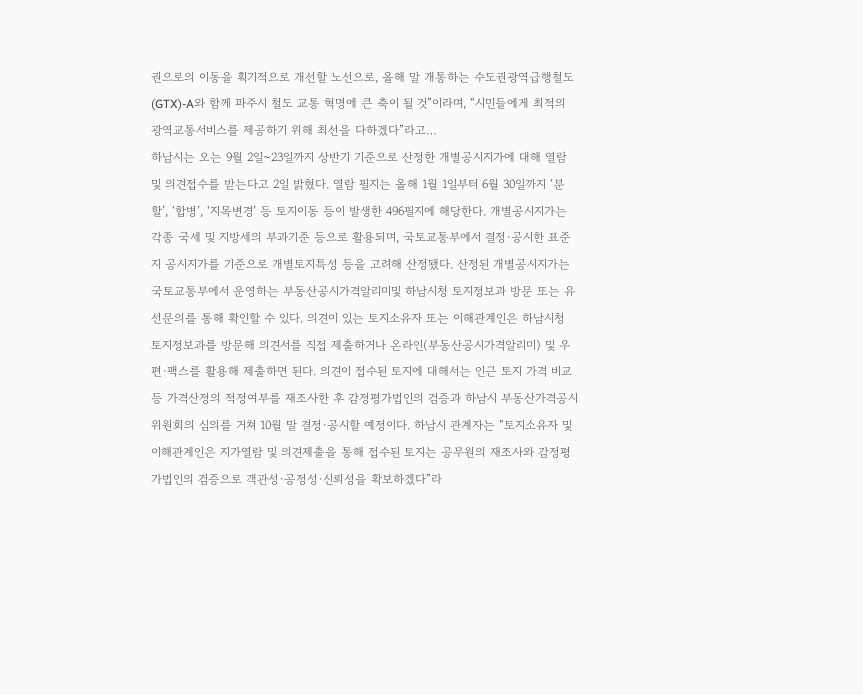권으로의 이동을 획기적으로 개선할 노선으로, 올해 말 개통하는 수도권광역급행철도(GTX)-A와 함께 파주시 철도 교통 혁명에 큰 축이 될 것”이라며, “시민들에게 최적의 광역교통서비스를 제공하기 위해 최선을 다하겠다”라고…
하남시는 오는 9월 2일~23일까지 상반기 기준으로 산정한 개별공시지가에 대해 열람 및 의견접수를 받는다고 2일 밝혔다. 열람 필지는 올해 1월 1일부터 6월 30일까지 ‘분할’, ‘합병’, ‘지목변경’ 등 토지이동 등이 발생한 496필지에 해당한다. 개별공시지가는 각종 국세 및 지방세의 부과기준 등으로 활용되며, 국토교통부에서 결정·공시한 표준지 공시지가를 기준으로 개별토지특성 등을 고려해 산정됐다. 산정된 개별공시지가는 국토교통부에서 운영하는 부동산공시가격알리미및 하남시청 토지정보과 방문 또는 유선문의를 통해 확인할 수 있다. 의견이 있는 토지소유자 또는 이해관계인은 하남시청 토지정보과를 방문해 의견서를 직접 제출하거나 온라인(부동산공시가격알리미) 및 우편·팩스를 활용해 제출하면 된다. 의견이 접수된 토지에 대해서는 인근 토지 가격 비교 등 가격산정의 적정여부를 재조사한 후 감정평가법인의 검증과 하남시 부동산가격공시위원회의 심의를 거쳐 10월 말 결정·공시할 예정이다. 하남시 관계자는 “토지소유자 및 이해관계인은 지가열람 및 의견제출을 통해 접수된 토지는 공무원의 재조사와 감정평가법인의 검증으로 객관성·공정성·신뢰성을 확보하겠다”라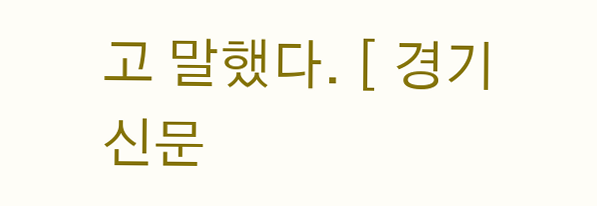고 말했다. [ 경기신문